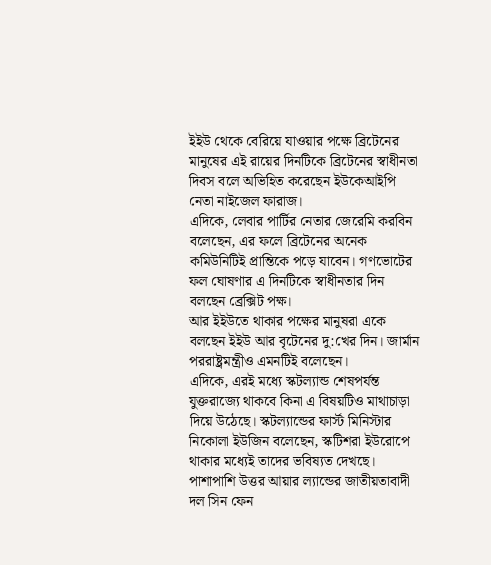ইইউ থেকে বেরিয়ে যাওয়ার পক্ষে ব্রিটেনের মানুষের এই রায়ের দিনটিকে ব্রিটেনের স্বাধীনতা দিবস বলে অভিহিত করেছেন ইউকেআইপি নেতা নাইজেল ফারাজ।
এদিকে, লেবার পার্টির নেতার জেরেমি করবিন বলেছেন, এর ফলে ব্রিটেনের অনেক কমিউনিটিই প্রান্তিকে পড়ে যাবেন। গণভোটের ফল ঘোষণার এ দিনটিকে স্বাধীনতার দিন বলছেন ব্রেক্সিট পক্ষ।
আর ইইউতে থাকার পক্ষের মানুষরা একে বলছেন ইইউ আর বৃটেনের দু:খের দিন। জার্মান পররাষ্ট্রমন্ত্রীও এমনটিই বলেছেন।
এদিকে, এরই মধ্যে স্কটল্যান্ড শেষপর্যন্ত যুক্তরাজ্যে থাকবে কিনা এ বিষয়টিও মাথাচাড়া দিয়ে উঠেছে। স্কটল্যান্ডের ফার্স্ট মিনিস্টার নিকোলা ইউজিন বলেছেন, স্কটিশরা ইউরোপে থাকার মধ্যেই তাদের ভবিষ্যত দেখছে।
পাশাপাশি উত্তর আয়ার ল্যান্ডের জাতীয়তাবাদী দল সিন ফেন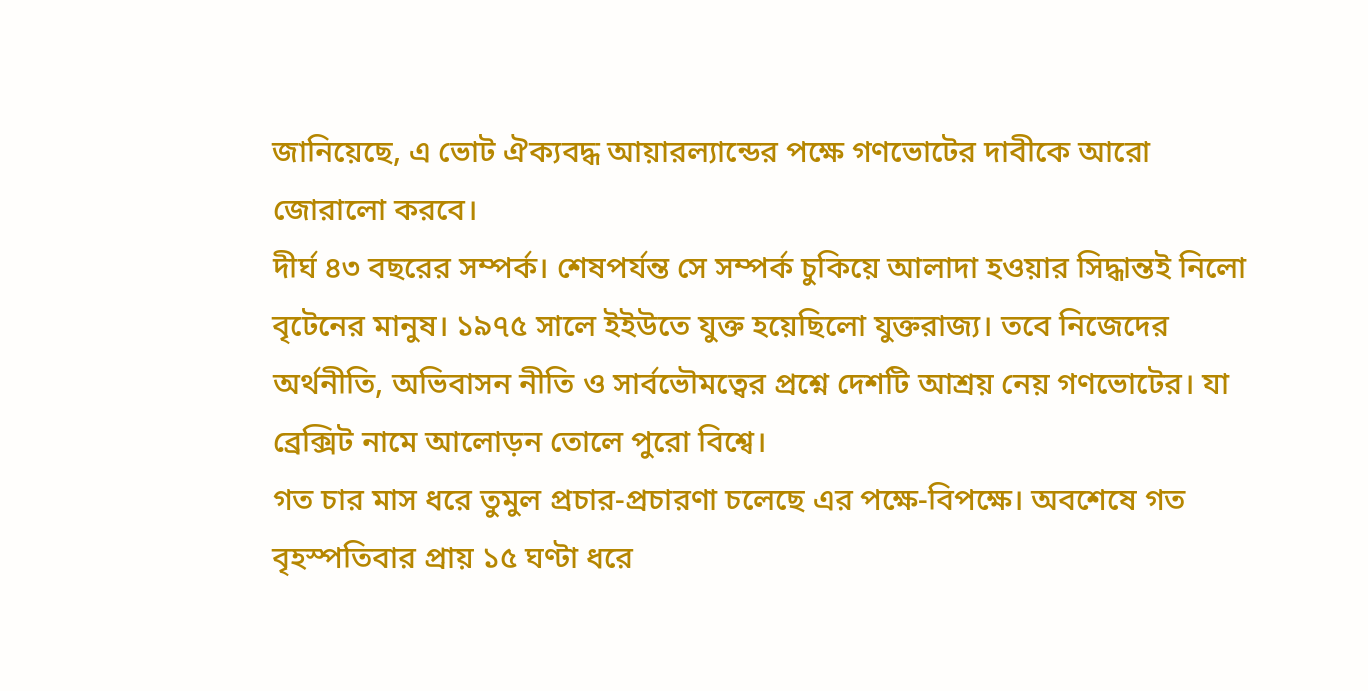জানিয়েছে, এ ভোট ঐক্যবদ্ধ আয়ারল্যান্ডের পক্ষে গণভোটের দাবীকে আরো জোরালো করবে।
দীর্ঘ ৪৩ বছরের সম্পর্ক। শেষপর্যন্ত সে সম্পর্ক চুকিয়ে আলাদা হওয়ার সিদ্ধান্তই নিলো বৃটেনের মানুষ। ১৯৭৫ সালে ইইউতে যুক্ত হয়েছিলো যুক্তরাজ্য। তবে নিজেদের অর্থনীতি, অভিবাসন নীতি ও সার্বভৌমত্বের প্রশ্নে দেশটি আশ্রয় নেয় গণভোটের। যা ব্রেক্সিট নামে আলোড়ন তোলে পুরো বিশ্বে।
গত চার মাস ধরে তুমুল প্রচার-প্রচারণা চলেছে এর পক্ষে-বিপক্ষে। অবশেষে গত বৃহস্পতিবার প্রায় ১৫ ঘণ্টা ধরে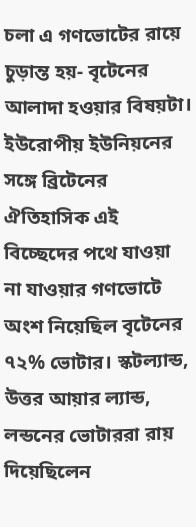চলা এ গণভোটের রায়ে চুড়ান্ত হয়- বৃটেনের আলাদা হওয়ার বিষয়টা।
ইউরোপীয় ইউনিয়নের সঙ্গে ব্রিটেনের ঐতিহাসিক এই বিচ্ছেদের পথে যাওয়া না যাওয়ার গণভোটে অংশ নিয়েছিল বৃটেনের ৭২% ভোটার। স্কটল্যান্ড, উত্তর আয়ার ল্যান্ড, লন্ডনের ভোটাররা রায় দিয়েছিলেন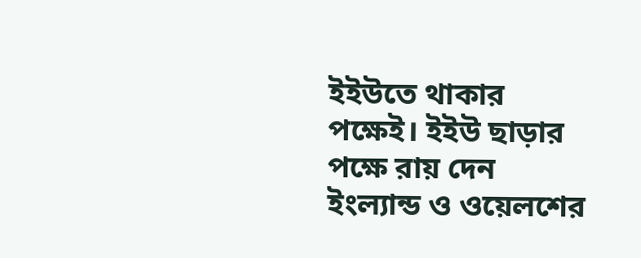ইইউতে থাকার পক্ষেই। ইইউ ছাড়ার পক্ষে রায় দেন ইংল্যান্ড ও ওয়েলশের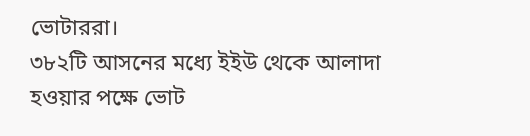ভোটাররা।
৩৮২টি আসনের মধ্যে ইইউ থেকে আলাদা হওয়ার পক্ষে ভোট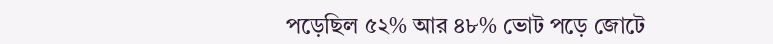পড়েছিল ৫২% আর ৪৮% ভোট পড়ে জোটে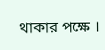থাকার পক্ষে ।